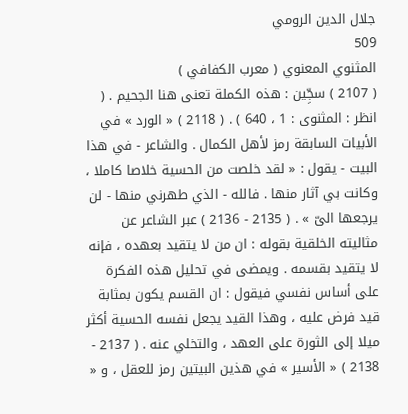جلال الدين الرومي
509
المثنوي المعنوي ( معرب الكفافي )
( 2107 ) سجِّين : هذه الكملة تعنى هنا الجحيم . ( انظر : المثنوى : 1 ، 640 ) . ( 2118 ) « الورد » في الأبيات السابقة رمز لأهل الكمال . والشاعر - في هذا البيت - يقول : « لقد خلصت من الحسية خلاصا كاملا ، وكانت بي آثار منها . فالله - الذي طهرني منها - لن يرجعها الىّ » . ( 2135 - 2136 ) عبر الشاعر عن مثاليته الخلقية بقوله : ان من لا يتقيد بعهده ، فإنه لا يتقيد بقسمه . ويمضى في تحليل هذه الفكرة على أساس نفسي فيقول : ان القسم يكون بمثابة قيد فرض عليه ، وهذا القيد يجعل نفسه الحسية أكثر ميلا إلى الثورة على العهد ، والتخلي عنه . ( 2137 - 2138 ) « الأسير » في هذين البيتين رمز للعقل ، و «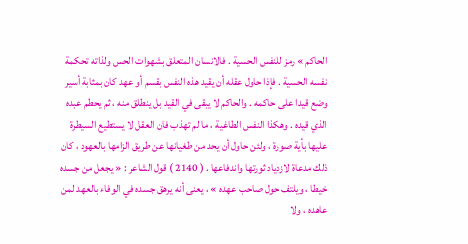الحاكم » رمز للنفس الحسية . فالانسان المتعلق بشهوات الحس ولذاته تحكمة نفسه الحسية . فإذا حاول عقله أن يقيد هذه النفس بقسم أو عهد كان بمثابة أسير وضع قيدا على حاكمه . والحاكم لا يبقى في القيد بل ينطلق منه ، ثم يحطم عبده الذي قيده . وهكذا النفس الطاغية ، ما لم تهذب فان العقل لا يستطيع السيطرة عليها بأية صورة ، ولئن حاول أن يحد من طغيانها عن طريق الزامها بالعهود ، كان ذلك مدعاة لازدياد ثورتها واندفاعها . ( 2140 ) قول الشاعر : « يجعل من جسده خيطا ، ويلتف حول صاحب عهده » ، يعنى أنه يرهق جسده في الوفاء بالعهد لمن عاهده ، ولا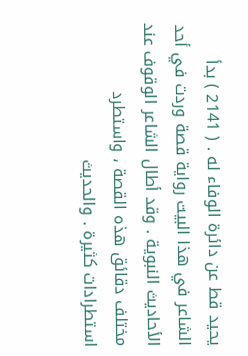يحيد قط عن دائرة الوفاء له . ( 2141 ) بدأ الشاعر في هذا البيت رواية قصة وردت في أحد الأحاديث النبوية . وقد أطال الشاعر الوقوف عند مختلف دقائق هذه القصة ، واستطرد استطرادات كثيرة . والحديث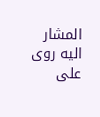المشار اليه روى على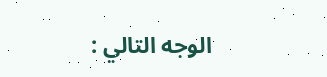الوجه التالي :